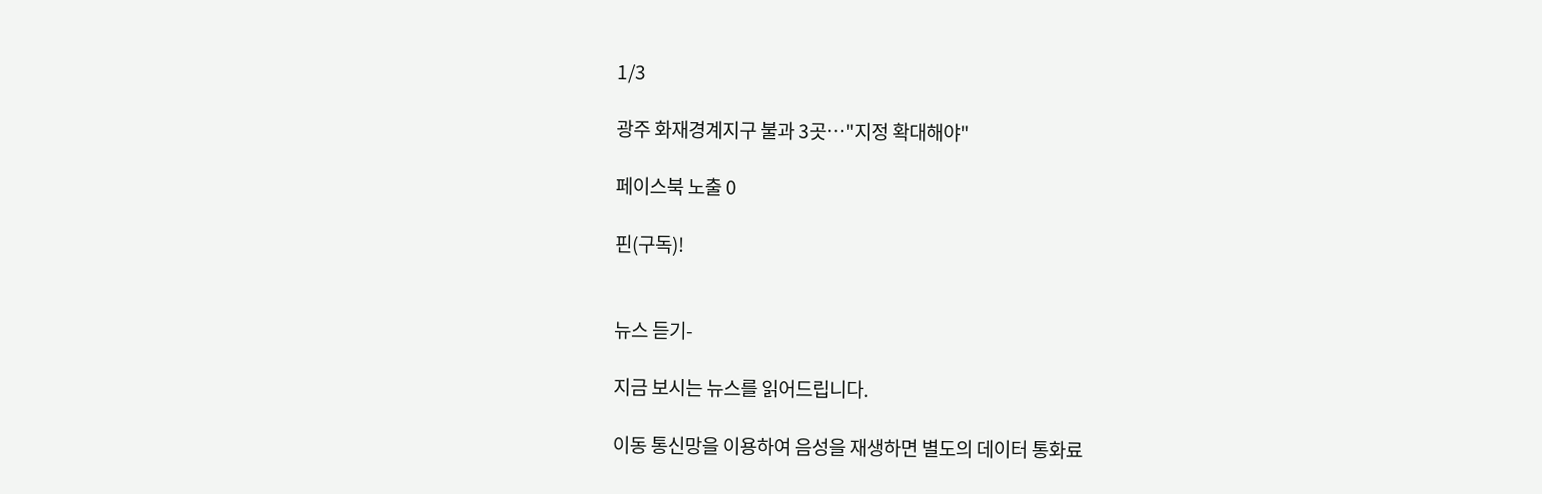1/3

광주 화재경계지구 불과 3곳…"지정 확대해야"

페이스북 노출 0

핀(구독)!


뉴스 듣기-

지금 보시는 뉴스를 읽어드립니다.

이동 통신망을 이용하여 음성을 재생하면 별도의 데이터 통화료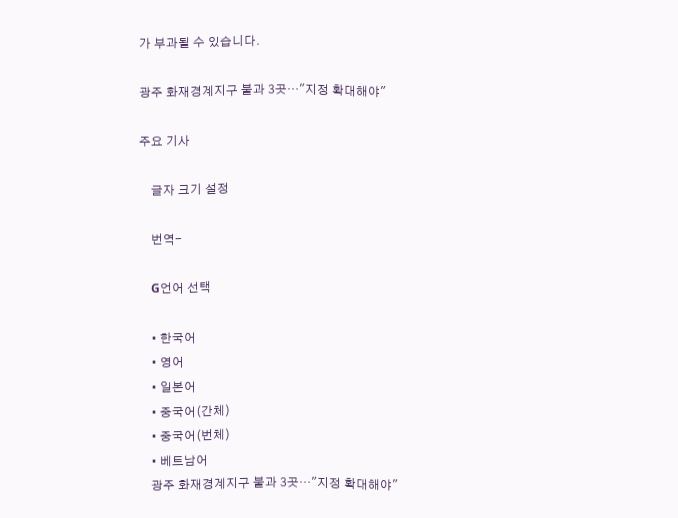가 부과될 수 있습니다.

광주 화재경계지구 불과 3곳…"지정 확대해야"

주요 기사

    글자 크기 설정

    번역-

    G언어 선택

    • 한국어
    • 영어
    • 일본어
    • 중국어(간체)
    • 중국어(번체)
    • 베트남어
    광주 화재경계지구 불과 3곳…"지정 확대해야"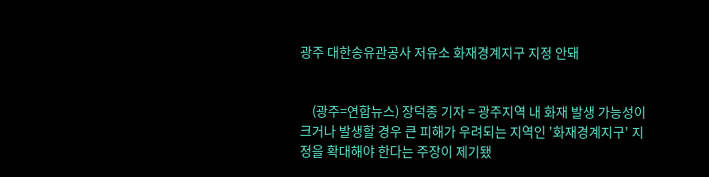광주 대한송유관공사 저유소 화재경계지구 지정 안돼


    (광주=연합뉴스) 장덕종 기자 = 광주지역 내 화재 발생 가능성이 크거나 발생할 경우 큰 피해가 우려되는 지역인 '화재경계지구' 지정을 확대해야 한다는 주장이 제기됐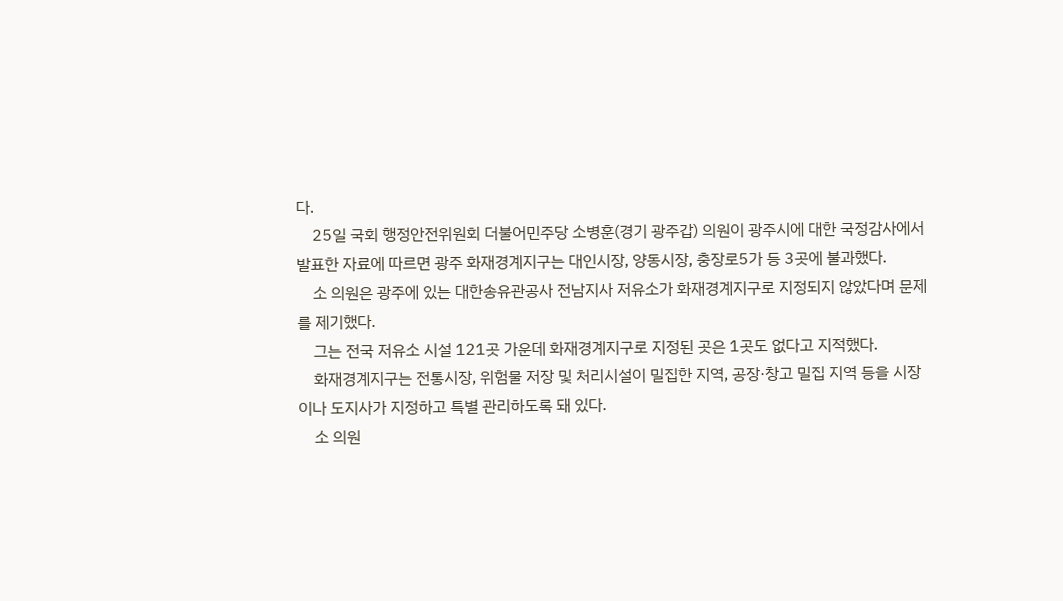다.
    25일 국회 행정안전위원회 더불어민주당 소병훈(경기 광주갑) 의원이 광주시에 대한 국정감사에서 발표한 자료에 따르면 광주 화재경계지구는 대인시장, 양동시장, 충장로5가 등 3곳에 불과했다.
    소 의원은 광주에 있는 대한송유관공사 전남지사 저유소가 화재경계지구로 지정되지 않았다며 문제를 제기했다.
    그는 전국 저유소 시설 121곳 가운데 화재경계지구로 지정된 곳은 1곳도 없다고 지적했다.
    화재경계지구는 전통시장, 위험물 저장 및 처리시설이 밀집한 지역, 공장·창고 밀집 지역 등을 시장이나 도지사가 지정하고 특별 관리하도록 돼 있다.
    소 의원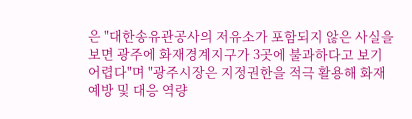은 "대한송유관공사의 저유소가 포함되지 않은 사실을 보면 광주에 화재경계지구가 3곳에 불과하다고 보기 어렵다"며 "광주시장은 지정권한을 적극 활용해 화재 예방 및 대응 역량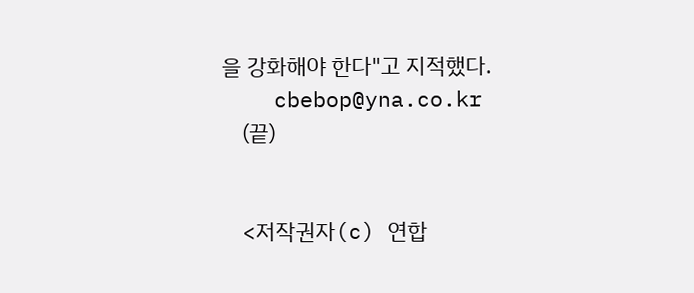을 강화해야 한다"고 지적했다.
    cbebop@yna.co.kr
    (끝)


    <저작권자(c) 연합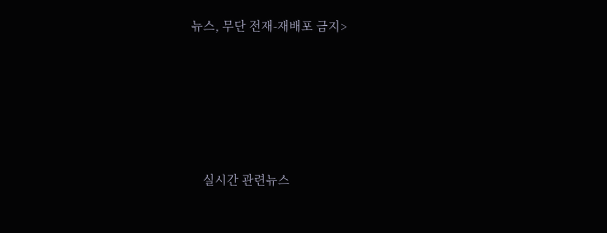뉴스, 무단 전재-재배포 금지>






    실시간 관련뉴스